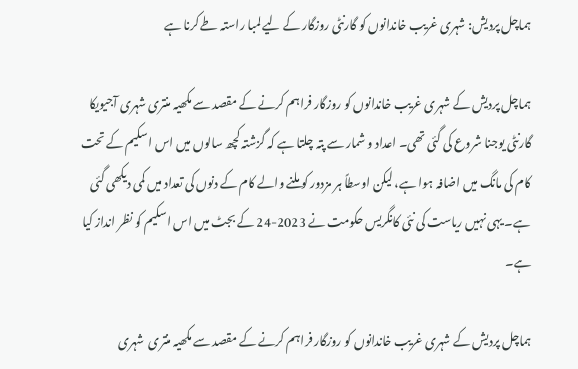ہماچل پردیش: شہری غریب خاندانوں کو گارنٹی روزگار کے لیے لمبا راستہ طے کرنا ہے

ہماچل پردیش کے شہری غریب خاندانوں کو روزگار فراہم کرنے کے مقصد سے مکھیہ منتری شہری آجیویکا گارنٹی یوجنا شروع کی گئی تھی۔ اعداد و شمار سے پتہ چلتا ہے کہ گزشتہ کچھ سالوں میں اس اسکیم کے تحت کام کی مانگ میں اضافہ ہوا ہے، لیکن اوسطاً ہر مزدور کو ملنے والے کام کے دنوں کی تعداد میں کمی دیکھی گئی ہے۔ یہی نہیں ریاست کی نئی کانگریس حکومت نے 2023-24 کے بجٹ میں اس اسکیم کو نظر انداز کیا ہے۔

ہماچل پردیش کے شہری غریب خاندانوں کو روزگار فراہم کرنے کے مقصد سے مکھیہ منتری  شہری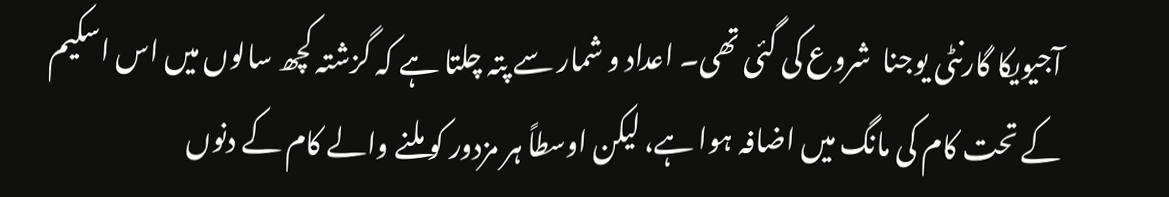آجیویکا گارنٹی یوجنا  شروع کی گئی تھی۔ اعداد و شمار سے پتہ چلتا ہے کہ گزشتہ کچھ سالوں میں اس اسکیم کے تحت کام کی مانگ میں اضافہ ہوا ہے، لیکن اوسطاً ہر مزدور کو ملنے والے کام کے دنوں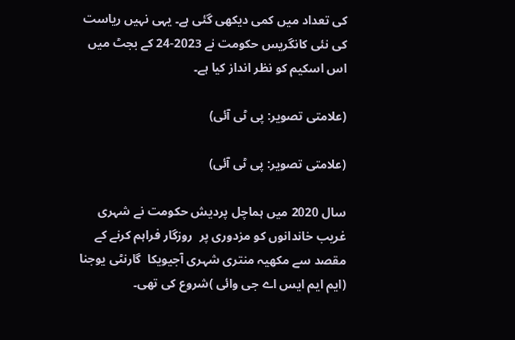کی تعداد میں کمی دیکھی گئی ہے۔ یہی نہیں ریاست کی نئی کانگریس حکومت نے 2023-24 کے بجٹ میں اس اسکیم کو نظر انداز کیا ہے۔

(علامتی تصویر: پی ٹی آئی)

(علامتی تصویر: پی ٹی آئی)

سال 2020 میں ہماچل پردیش حکومت نے شہری غریب خاندانوں کو مزدوری پر  روزگار فراہم کرنے کے مقصد سے مکھیہ منتری شہری آجیویکا  گارنٹی یوجنا (ایم ایم ایس اے جی وائی )شروع کی تھی۔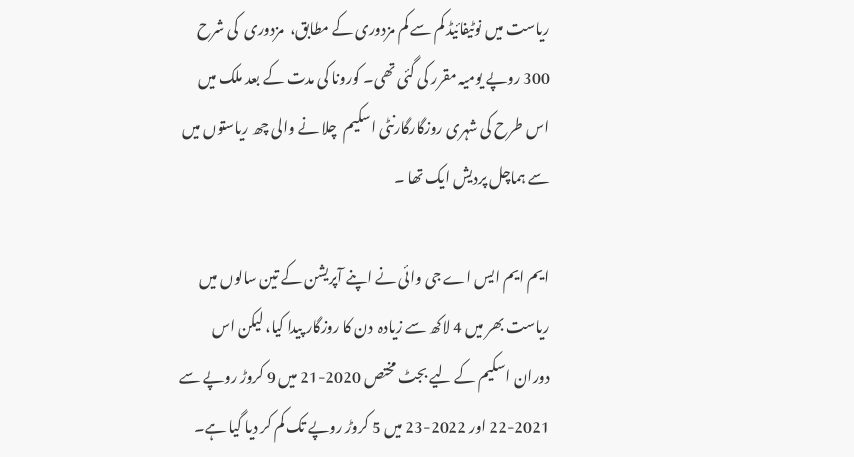ریاست میں نوٹیفائیڈ کم سے کم مزدوری کے مطابق،  مزدوری  کی شرح 300 روپے یومیہ مقرر کی گئی تھی۔ کورونا کی مدت کے بعد ملک میں اس طرح کی شہری روزگارگارنٹی اسکیم  چلا نے والی چھ ریاستوں میں سے ہماچل پردیش ایک تھا ۔

ایم ایم ایس اے جی وائی نے اپنے آپریشن کے تین سالوں میں ریاست بھر میں 4 لاکھ سے زیادہ  دن کا روزگار پیدا کیا، لیکن اس دوران اسکیم کے لیے بجٹ مختص 2020-21 میں 9 کروڑ روپے سے 2021-22 اور 2022-23 میں 5 کروڑ روپے تک کم کر دیا گیا ہے۔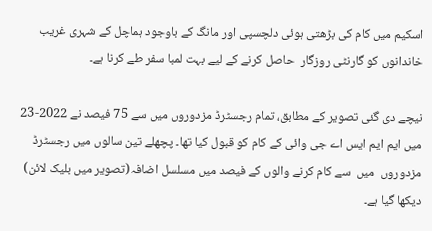اسکیم میں کام کی بڑھتی ہوئی دلچسپی اور مانگ کے باوجود ہماچل کے شہری غریب خاندانوں کو گارنٹی روزگار  حاصل کرنے کے لیے بہت لمبا سفر طے کرنا ہے۔

نیچے دی گئی تصویر کے مطابق، تمام رجسٹرڈ مزدوروں میں سے 75 فیصد نے 2022-23 میں ایم ایم ایس اے جی وائی کے کام کو قبول کیا تھا۔ پچھلے تین سالوں میں رجسٹرڈ مزدوروں  میں  سے کام کرنے والوں کے فیصد میں مسلسل اضافہ(تصویر میں بلیک لائن) دیکھا گیا ہے۔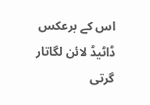اس کے برعکس ڈاٹیڈ لائن لگاتار گرتی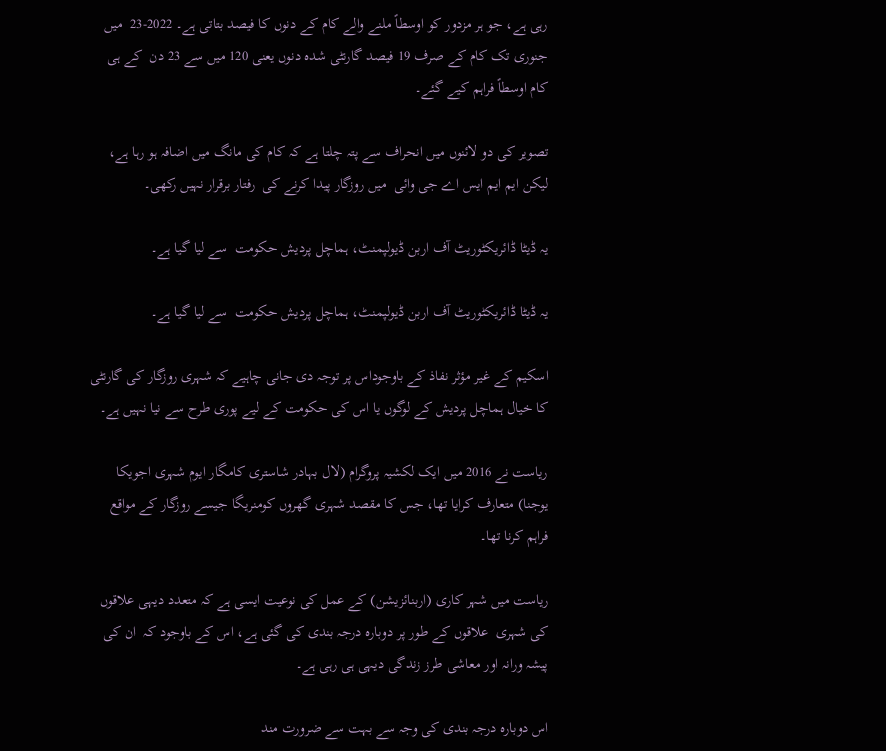رہی ہے، جو ہر مزدور کو اوسطاً ملنے والے کام کے دنوں کا فیصد بتاتی ہے۔ 2022-23  میں جنوری تک کام کے صرف 19 فیصد گارنٹی شدہ دنوں یعنی 120 میں سے 23 دن  کے ہی کام اوسطاً فراہم کیے گئے۔

تصویر کی دو لائنوں میں انحراف سے پتہ چلتا ہے کہ کام کی مانگ میں اضافہ ہو رہا ہے، لیکن ایم ایم ایس اے جی وائی  میں روزگار پیدا کرنے کی  رفتار برقرار نہیں رکھی۔

یہ ڈیٹا ڈائریکٹوریٹ آف اربن ڈیولپمنٹ، ہماچل پردیش حکومت  سے لیا گیا ہے۔

یہ ڈیٹا ڈائریکٹوریٹ آف اربن ڈیولپمنٹ، ہماچل پردیش حکومت  سے لیا گیا ہے۔

اسکیم کے غیر مؤثر نفاذ کے باوجوداس پر توجہ دی جانی چاہیے کہ شہری روزگار کی گارنٹی کا خیال ہماچل پردیش کے لوگوں یا اس کی حکومت کے لیے پوری طرح سے نیا نہیں ہے۔

ریاست نے 2016 میں ایک لکشیہ پروگرام (لال بہادر شاستری کامگار ایوم شہری اجویکا یوجنا) متعارف کرایا تھا، جس کا مقصد شہری گھروں کومنریگا جیسے روزگار کے مواقع فراہم کرنا تھا۔

ریاست میں شہر کاری (اربنائزیشن) کے عمل کی نوعیت ایسی ہے کہ متعدد دیہی علاقوں کی شہری  علاقوں کے طور پر دوبارہ درجہ بندی کی گئی ہے، اس کے باوجود کہ  ان کی پیشہ ورانہ اور معاشی طرز زندگی دیہی ہی رہی ہے۔

اس دوبارہ درجہ بندی کی وجہ سے بہت سے ضرورت مند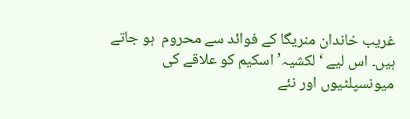غریب خاندان منریگا کے فوائد سے محروم  ہو جاتے ہیں۔ اس لیے ‘لکشیہ’ اسکیم کو علاقے کی میونسپلٹیوں اور نئے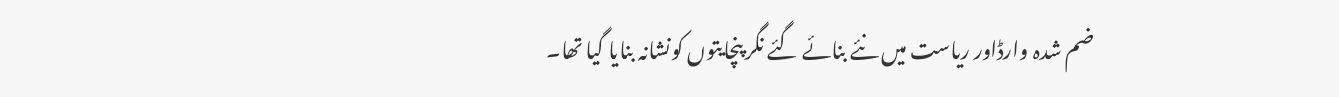ضم شدہ وارڈاور ریاست میں نئے بنائے گئے نگر پنچایتوں کونشانہ بنایا گیا تھا۔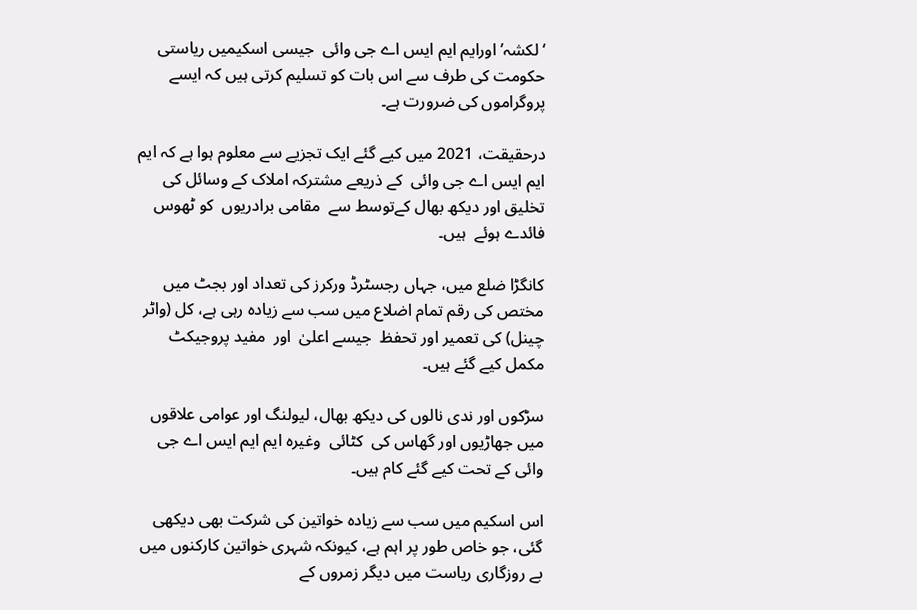‘لکشہ’ اورایم ایم ایس اے جی وائی  جیسی اسکیمیں ریاستی حکومت کی طرف سے اس بات کو تسلیم کرتی ہیں کہ ایسے پروگراموں کی ضرورت ہے۔

درحقیقت، 2021 میں کیے گئے ایک تجزیے سے معلوم ہوا ہے کہ ایم ایم ایس اے جی وائی  کے ذریعے مشترکہ املاک کے وسائل کی تخلیق اور دیکھ بھال کےتوسط سے  مقامی برادریوں  کو ٹھوس فائدے ہوئے  ہیں۔

کانگڑا ضلع میں، جہاں رجسٹرڈ ورکرز کی تعداد اور بجٹ میں مختص کی رقم تمام اضلاع میں سب سے زیادہ رہی ہے، کل (واٹر چینل) کی تعمیر اور تحفظ  جیسے اعلیٰ  اور  مفید پروجیکٹ مکمل کیے گئے ہیں۔

سڑکوں اور ندی نالوں کی دیکھ بھال، لیولنگ اور عوامی علاقوں میں جھاڑیوں اور گھاس کی  کٹائی  وغیرہ ایم ایم ایس اے جی وائی کے تحت کیے گئے کام ہیں۔

اس اسکیم میں سب سے زیادہ خواتین کی شرکت بھی دیکھی گئی، جو خاص طور پر اہم ہے، کیونکہ شہری خواتین کارکنوں میں بے روزگاری ریاست میں دیگر زمروں کے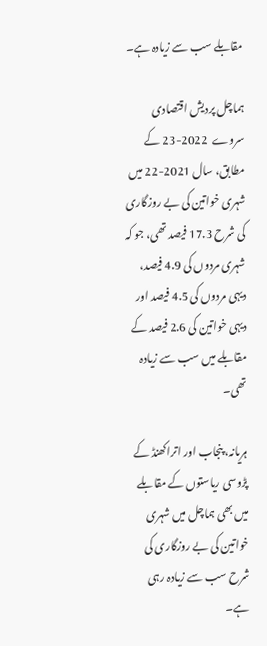مقابلے سب سے زیادہ ہے۔

ہماچل پردیش اقتصادی سروے  2022-23 کے مطابق، سال 2021-22 میں شہری خواتین کی بے روزگاری کی شرح 17.3 فیصد تھی، جو کہ شہری مردوں کی 4.9 فیصد، دیہی مردوں کی 4.5 فیصد اور دیہی خواتین کی 2.6 فیصد کے مقابلے میں سب سے زیادہ تھی۔

ہریانہ، پنجاب اور اتراکھنڈ کے پڑوسی ریاستوں کے مقابلے میں بھی ہماچل میں شہری خواتین کی بے روزگاری کی شرح سب سے زیادہ رہی ہے۔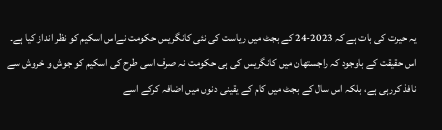یہ حیرت کی بات ہے کہ 2023-24 کے بجٹ میں ریاست کی نئی کانگریس حکومت نےاس اسکیم کو نظر انداز کیا ہے۔ اس حقیقت کے باوجود کہ راجستھان میں کانگریس کی ہی حکومت نہ صرف اسی طرح کی اسکیم کو جوش و خروش سے نافذ کررہی ہے، بلکہ اس سال کے بجٹ میں کام کے یقینی دنوں میں اضافہ کرکے اسے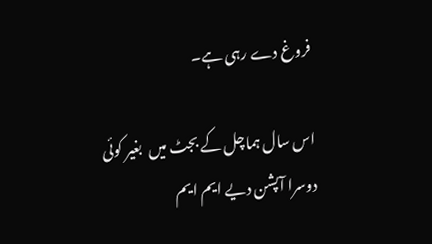فروغ دے رہی ہے۔

اس سال ہماچل کے بجٹ میں  بغیر کوئی دوسرا آپشن دیے ایم ایم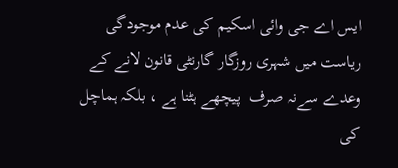ایس اے جی وائی اسکیم کی عدم موجودگی  ریاست میں شہری روزگار گارنٹی قانون لانے کے وعدے سےنہ صرف  پیچھے ہٹنا ہے ، بلکہ ہماچل کی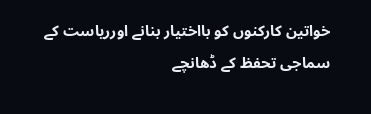خواتین کارکنوں کو بااختیار بنانے اورریاست کے  سماجی تحفظ کے ڈھانچے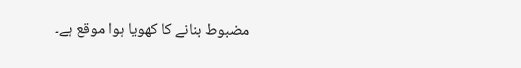مضبوط بنانے کا کھویا ہوا موقع ہے۔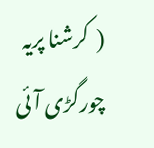(  کرشنا پریہ  چورگڑی آئی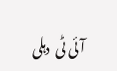آئی ٹی  دہلی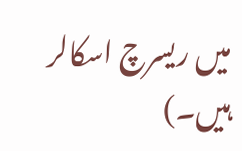میں ریسرچ اسکالر ہیں۔)